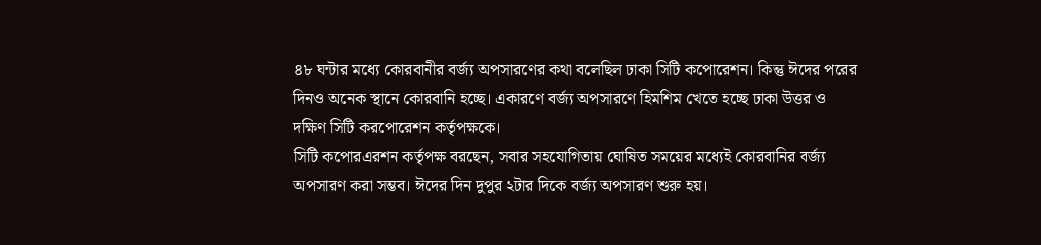৪৮ ঘন্টার মধ্যে কোরবানীর বর্জ্য অপসারণের কথা বলেছিল ঢাকা সিটি কপোরেশন। কিন্তু ঈদের পরের দিনও অনেক স্থানে কোরবানি হচ্ছে। একারণে বর্জ্য অপসারণে হিমশিম খেতে হচ্ছে ঢাকা উত্তর ও দক্ষিণ সিটি করপোরেশন কর্তৃপক্ষকে।
সিটি কপোরএরশন কর্তৃপক্ষ বরছেন, সবার সহযোগিতায় ঘোষিত সময়ের মধ্যেই কোরবানির বর্জ্য অপসারণ করা সম্ভব। ঈদের দিন দুপুর ২টার দিকে বর্জ্য অপসারণ শুরু হয়।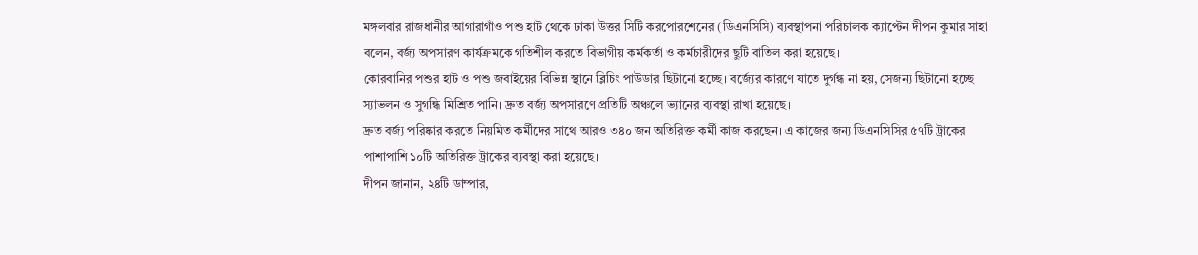মঙ্গলবার রাজধানীর আগারাগাঁও পশু হাট থেকে ঢাকা উত্তর সিটি করপোরশেনের (ডিএনসিসি) ব্যবস্থাপনা পরিচালক ক্যাপ্টেন দীপন কুমার সাহা বলেন, বর্জ্য অপসারণ কার্যক্রমকে গতিশীল করতে বিভাগীয় কর্মকর্তা ও কর্মচারীদের ছুটি বাতিল করা হয়েছে।
কোরবানির পশুর হাট ও পশু জবাইয়ের বিভিন্ন স্থানে ব্লিচিং পাউডার ছিটানো হচ্ছে। বর্জ্যের কারণে যাতে দুর্গন্ধ না হয়, সেজন্য ছিটানো হচ্ছে স্যাভলন ও সুগন্ধি মিশ্রিত পানি। দ্রুত বর্জ্য অপসারণে প্রতিটি অঞ্চলে ভ্যানের ব্যবস্থা রাখা হয়েছে।
দ্রুত বর্জ্য পরিষ্কার করতে নিয়মিত কর্মীদের সাথে আরও ৩৪০ জন অতিরিক্ত কর্মী কাজ করছেন। এ কাজের জন্য ডিএনসিসির ৫৭টি ট্রাকের পাশাপাশি ১০টি অতিরিক্ত ট্রাকের ব্যবস্থা করা হয়েছে।
দীপন জানান, ২৪টি ডাম্পার,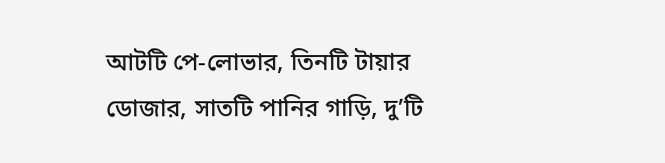আটটি পে-লোভার, তিনটি টায়ার ডোজার, সাতটি পানির গাড়ি, দু’টি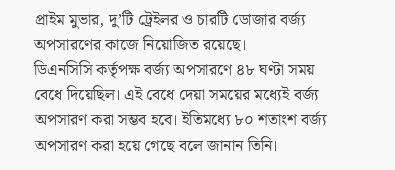প্রাইম মুভার, দু’টি ট্রেইলর ও চারটি ডোজার বর্জ্য অপসারণের কাজে নিয়োজিত রয়েছে।
ডিএনসিসি কর্তৃপক্ষ বর্জ্য অপসারণে ৪৮ ঘণ্টা সময় বেধে দিয়েছিল। এই বেধে দেয়া সময়ের মধ্যেই বর্জ্য অপসারণ করা সম্ভব হবে। ইতিমধ্যে ৮০ শতাংশ বর্জ্য অপসারণ করা হয়ে গেছে বলে জানান তিনি।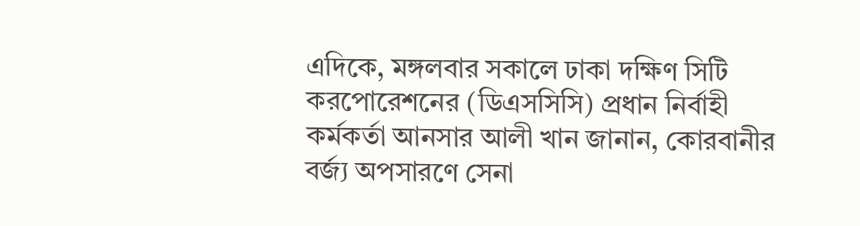এদিকে, মঙ্গলবার সকালে ঢাকা দক্ষিণ সিটি করপোরেশনের (ডিএসসিসি) প্রধান নির্বাহী কর্মকর্তা আনসার আলী খান জানান, কোরবানীর বর্জ্য অপসারণে সেনা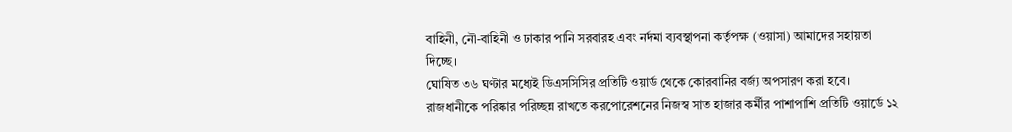বাহিনী, নৌ-বাহিনী ও ঢাকার পানি সরবারহ এবং নর্দমা ব্যবস্থাপনা কর্তৃপক্ষ (ওয়াসা) আমাদের সহায়তা দিচ্ছে।
ঘোষিত ৩৬ ঘণ্টার মধ্যেই ডিএসসিসির প্রতিটি ওয়ার্ড থেকে কোরবানির বর্জ্য অপসারণ করা হবে। রাজধানীকে পরিষ্কার পরিচ্ছন্ন রাখতে করপোরেশনের নিজস্ব সাত হাজার কর্মীর পাশাপাশি প্রতিটি ওয়ার্ডে ১২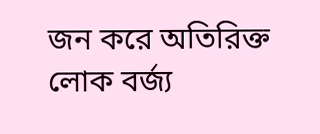জন করে অতিরিক্ত লোক বর্জ্য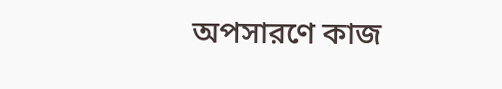অপসারণে কাজ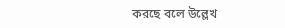করছে বলে উল্লেখ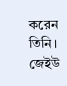করেন তিনি।
জেইউ